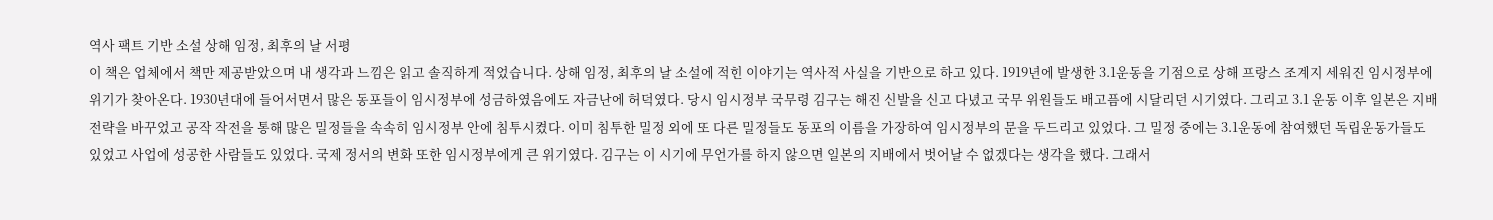역사 팩트 기반 소설 상해 임정, 최후의 날 서평
이 책은 업체에서 책만 제공받았으며 내 생각과 느낌은 읽고 솔직하게 적었습니다. 상해 임정, 최후의 날 소설에 적힌 이야기는 역사적 사실을 기반으로 하고 있다. 1919년에 발생한 3.1운동을 기점으로 상해 프랑스 조계지 세워진 임시정부에 위기가 찾아온다. 1930년대에 들어서면서 많은 동포들이 임시정부에 성금하였음에도 자금난에 허덕였다. 당시 임시정부 국무령 김구는 해진 신발을 신고 다녔고 국무 위원들도 배고픔에 시달리던 시기였다. 그리고 3.1 운동 이후 일본은 지배 전략을 바꾸었고 공작 작전을 통해 많은 밀정들을 속속히 임시정부 안에 침투시켰다. 이미 침투한 밀정 외에 또 다른 밀정들도 동포의 이름을 가장하여 임시정부의 문을 두드리고 있었다. 그 밀정 중에는 3.1운동에 참여했던 독립운동가들도 있었고 사업에 성공한 사람들도 있었다. 국제 정서의 변화 또한 임시정부에게 큰 위기였다. 김구는 이 시기에 무언가를 하지 않으면 일본의 지배에서 벗어날 수 없겠다는 생각을 했다. 그래서